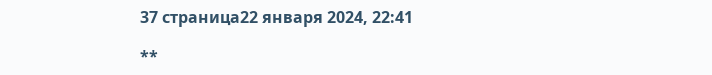37 страница22 января 2024, 22:41

**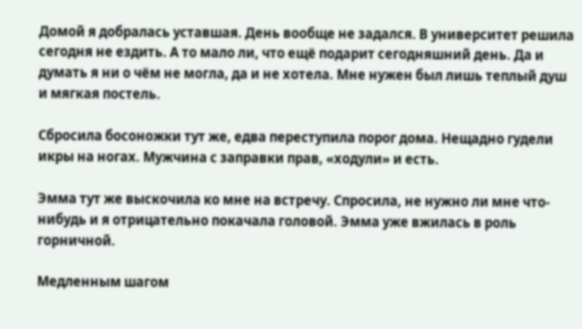Домой я добралась уставшая. День вообще не задался. В университет решила сегодня не ездить. А то мало ли, что ещё подарит сегодняшний день. Да и думать я ни о чём не могла, да и не хотела. Мне нужен был лишь теплый душ и мягкая постель.

Сбросила босоножки тут же, едва переступила порог дома. Нещадно гудели икры на ногах. Мужчина с заправки прав, «ходули» и есть.

Эмма тут же выскочила ко мне на встречу. Спросила, не нужно ли мне что-нибудь и я отрицательно покачала головой. Эмма уже вжилась в роль горничной.

Медленным шагом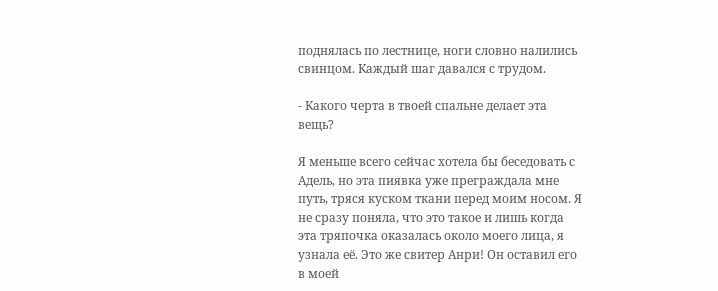поднялась по лестнице, ноги словно налились свинцом. Каждый шаг давался с трудом.

- Какого черта в твоей спальне делает эта вещь?

Я меньше всего сейчас хотела бы беседовать с Адель, но эта пиявка уже преграждала мне путь, тряся куском ткани перед моим носом. Я не сразу поняла, что это такое и лишь когда эта тряпочка оказалась около моего лица, я узнала её. Это же свитер Анри! Он оставил его в моей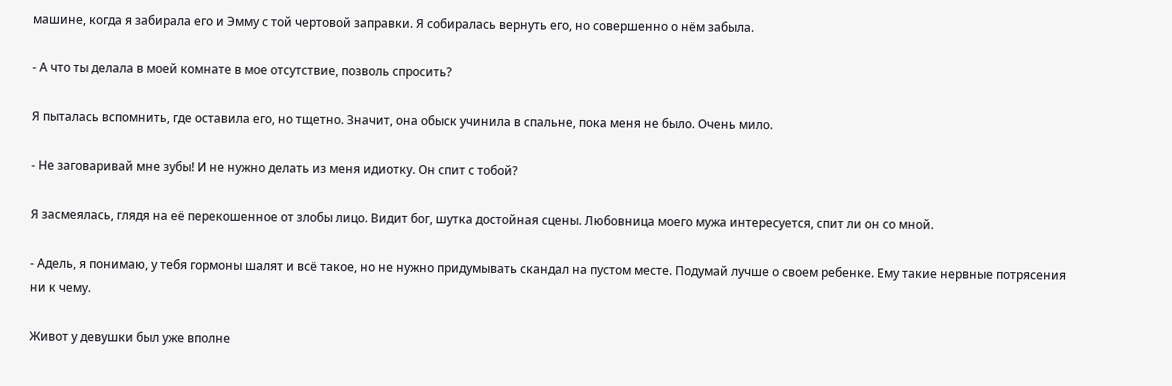машине, когда я забирала его и Эмму с той чертовой заправки. Я собиралась вернуть его, но совершенно о нём забыла.

- А что ты делала в моей комнате в мое отсутствие, позволь спросить?

Я пыталась вспомнить, где оставила его, но тщетно. Значит, она обыск учинила в спальне, пока меня не было. Очень мило.

- Не заговаривай мне зубы! И не нужно делать из меня идиотку. Он спит с тобой?

Я засмеялась, глядя на её перекошенное от злобы лицо. Видит бог, шутка достойная сцены. Любовница моего мужа интересуется, спит ли он со мной.

- Адель, я понимаю, у тебя гормоны шалят и всё такое, но не нужно придумывать скандал на пустом месте. Подумай лучше о своем ребенке. Ему такие нервные потрясения ни к чему.

Живот у девушки был уже вполне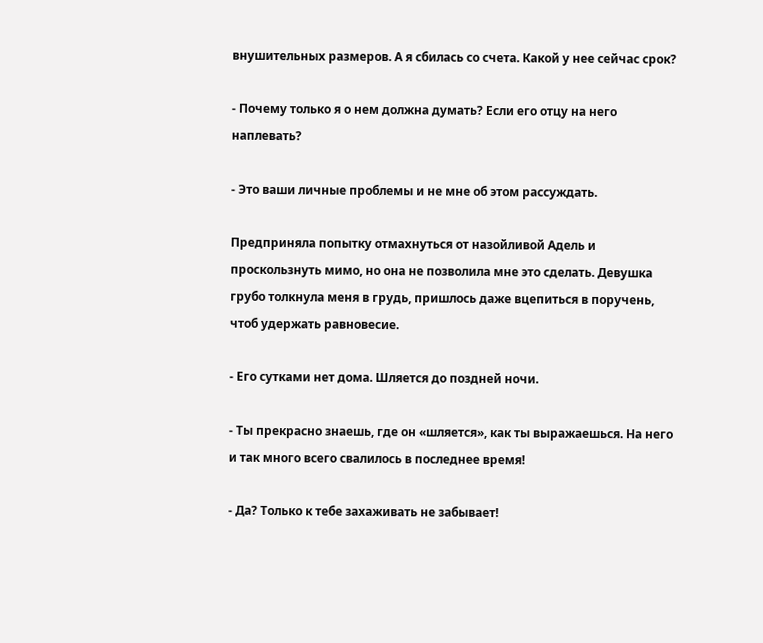внушительных размеров. А я сбилась со счета. Какой у нее сейчас срок?

- Почему только я о нем должна думать? Если его отцу на него наплевать?

- Это ваши личные проблемы и не мне об этом рассуждать.

Предприняла попытку отмахнуться от назойливой Адель и проскользнуть мимо, но она не позволила мне это сделать. Девушка грубо толкнула меня в грудь, пришлось даже вцепиться в поручень, чтоб удержать равновесие.

- Его сутками нет дома. Шляется до поздней ночи.

- Ты прекрасно знаешь, где он «шляется», как ты выражаешься. На него и так много всего свалилось в последнее время!

- Да? Только к тебе захаживать не забывает!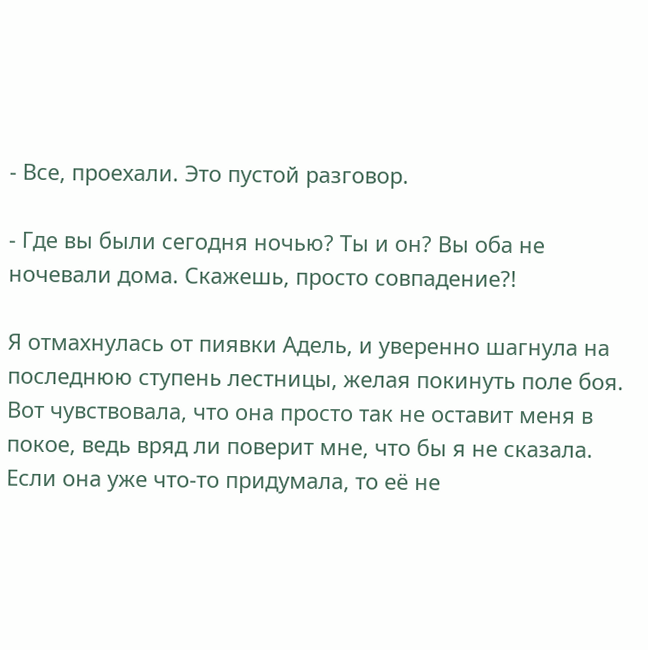- Все, проехали. Это пустой разговор.

- Где вы были сегодня ночью? Ты и он? Вы оба не ночевали дома. Скажешь, просто совпадение?!

Я отмахнулась от пиявки Адель, и уверенно шагнула на последнюю ступень лестницы, желая покинуть поле боя. Вот чувствовала, что она просто так не оставит меня в покое, ведь вряд ли поверит мне, что бы я не сказала. Если она уже что-то придумала, то её не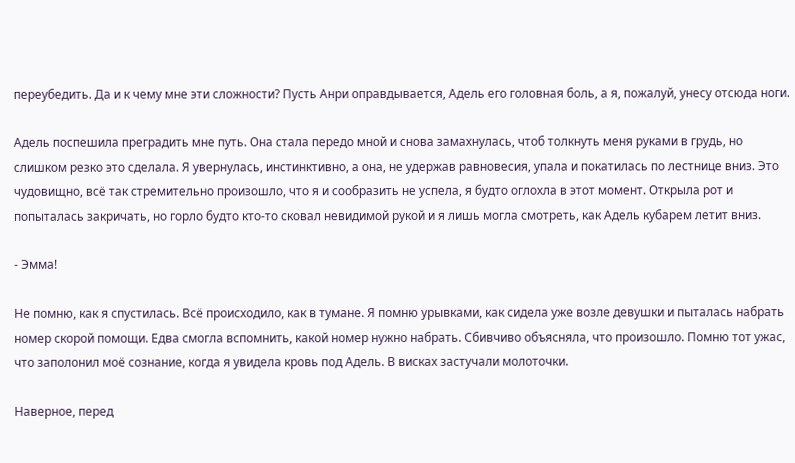переубедить. Да и к чему мне эти сложности? Пусть Анри оправдывается, Адель его головная боль, а я, пожалуй, унесу отсюда ноги.

Адель поспешила преградить мне путь. Она стала передо мной и снова замахнулась, чтоб толкнуть меня руками в грудь, но слишком резко это сделала. Я увернулась, инстинктивно, а она, не удержав равновесия, упала и покатилась по лестнице вниз. Это чудовищно, всё так стремительно произошло, что я и сообразить не успела, я будто оглохла в этот момент. Открыла рот и попыталась закричать, но горло будто кто-то сковал невидимой рукой и я лишь могла смотреть, как Адель кубарем летит вниз.

- Эмма!

Не помню, как я спустилась. Всё происходило, как в тумане. Я помню урывками, как сидела уже возле девушки и пыталась набрать номер скорой помощи. Едва смогла вспомнить, какой номер нужно набрать. Сбивчиво объясняла, что произошло. Помню тот ужас, что заполонил моё сознание, когда я увидела кровь под Адель. В висках застучали молоточки.

Наверное, перед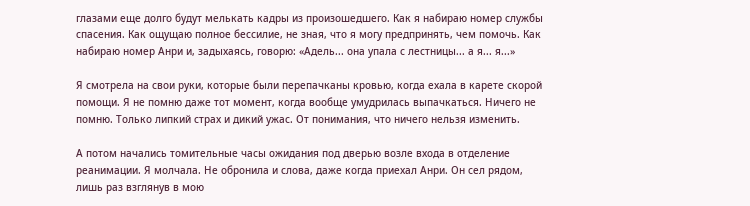глазами еще долго будут мелькать кадры из произошедшего. Как я набираю номер службы спасения. Как ощущаю полное бессилие, не зная, что я могу предпринять, чем помочь. Как набираю номер Анри и, задыхаясь, говорю: «Адель... она упала с лестницы... а я... я...»

Я смотрела на свои руки, которые были перепачканы кровью, когда ехала в карете скорой помощи. Я не помню даже тот момент, когда вообще умудрилась выпачкаться. Ничего не помню. Только липкий страх и дикий ужас. От понимания, что ничего нельзя изменить.

А потом начались томительные часы ожидания под дверью возле входа в отделение реанимации. Я молчала. Не обронила и слова, даже когда приехал Анри. Он сел рядом, лишь раз взглянув в мою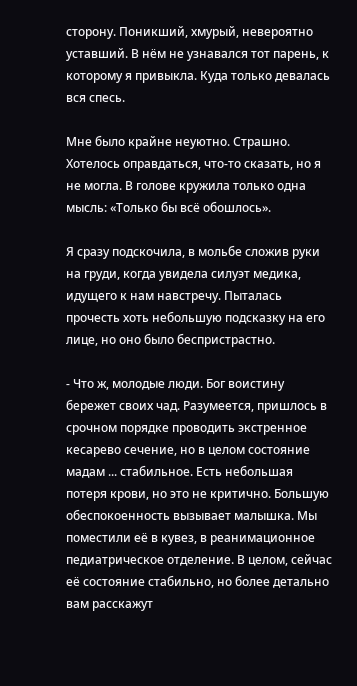сторону. Поникший, хмурый, невероятно уставший. В нём не узнавался тот парень, к которому я привыкла. Куда только девалась вся спесь.

Мне было крайне неуютно. Страшно. Хотелось оправдаться, что-то сказать, но я не могла. В голове кружила только одна мысль: «Только бы всё обошлось».

Я сразу подскочила, в мольбе сложив руки на груди, когда увидела силуэт медика, идущего к нам навстречу. Пыталась прочесть хоть небольшую подсказку на его лице, но оно было беспристрастно.

- Что ж, молодые люди. Бог воистину бережет своих чад. Разумеется, пришлось в срочном порядке проводить экстренное кесарево сечение, но в целом состояние мадам ... стабильное. Есть небольшая потеря крови, но это не критично. Большую обеспокоенность вызывает малышка. Мы поместили её в кувез, в реанимационное педиатрическое отделение. В целом, сейчас её состояние стабильно, но более детально вам расскажут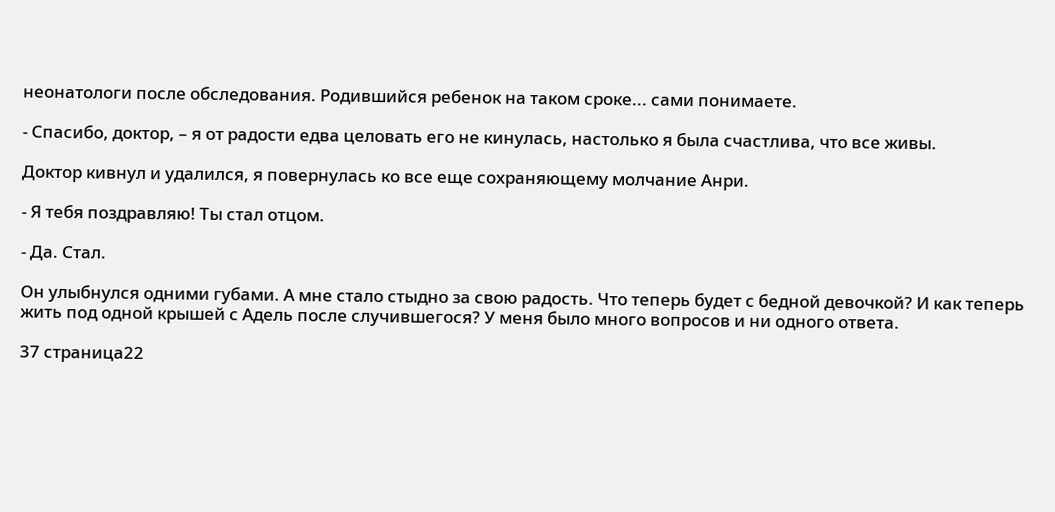неонатологи после обследования. Родившийся ребенок на таком сроке... сами понимаете.

- Спасибо, доктор, – я от радости едва целовать его не кинулась, настолько я была счастлива, что все живы.

Доктор кивнул и удалился, я повернулась ко все еще сохраняющему молчание Анри.

- Я тебя поздравляю! Ты стал отцом.

- Да. Стал.

Он улыбнулся одними губами. А мне стало стыдно за свою радость. Что теперь будет с бедной девочкой? И как теперь жить под одной крышей с Адель после случившегося? У меня было много вопросов и ни одного ответа.

37 страница22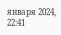января 2024, 22:41